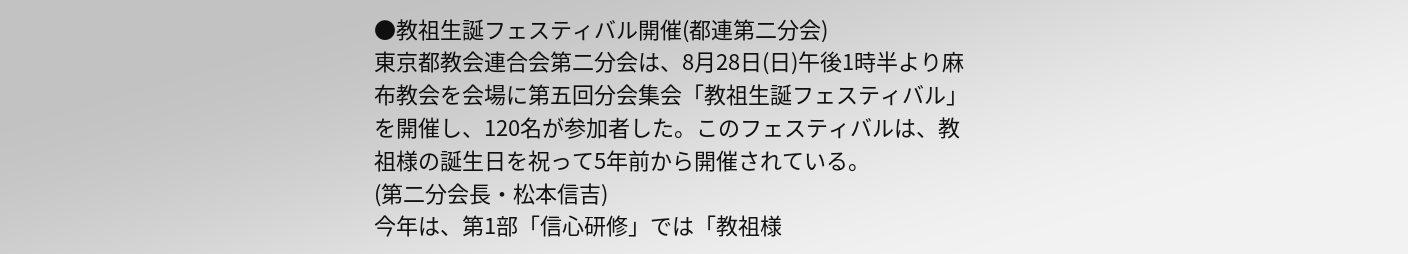●教祖生誕フェスティバル開催(都連第二分会)
東京都教会連合会第二分会は、8月28日(日)午後1時半より麻布教会を会場に第五回分会集会「教祖生誕フェスティバル」を開催し、120名が参加者した。このフェスティバルは、教祖様の誕生日を祝って5年前から開催されている。
(第二分会長・松本信吉)
今年は、第1部「信心研修」では「教祖様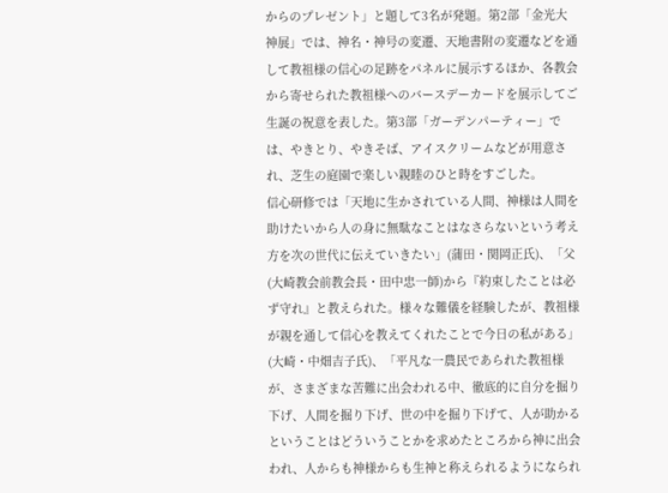からのプレゼント」と題して3名が発題。第2部「金光大神展」では、神名・神号の変遷、天地書附の変遷などを通して教祖様の信心の足跡をパネルに展示するほか、各教会から寄せられた教祖様へのバースデーカードを展示してご生誕の祝意を表した。第3部「ガーデンパーティー」では、やきとり、やきそば、アイスクリームなどが用意され、芝生の庭園で楽しい親睦のひと時をすごした。
信心研修では「天地に生かされている人間、神様は人間を助けたいから人の身に無駄なことはなさらないという考え方を次の世代に伝えていきたい」(蒲田・関岡正氏)、「父(大崎教会前教会長・田中忠一師)から『約束したことは必ず守れ』と教えられた。様々な難儀を経験したが、教祖様が親を通して信心を教えてくれたことで今日の私がある」(大崎・中畑吉子氏)、「平凡な一農民であられた教祖様が、さまざまな苦難に出会われる中、徹底的に自分を掘り下げ、人間を掘り下げ、世の中を掘り下げて、人が助かるということはどういうことかを求めたところから神に出会われ、人からも神様からも生神と称えられるようになられ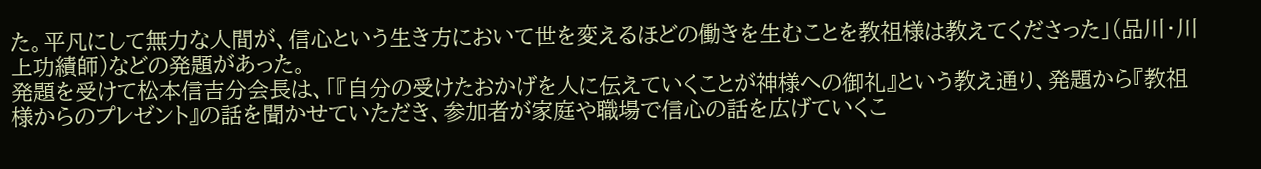た。平凡にして無力な人間が、信心という生き方において世を変えるほどの働きを生むことを教祖様は教えてくださった」(品川・川上功績師)などの発題があった。
発題を受けて松本信吉分会長は、「『自分の受けたおかげを人に伝えていくことが神様への御礼』という教え通り、発題から『教祖様からのプレゼント』の話を聞かせていただき、参加者が家庭や職場で信心の話を広げていくこ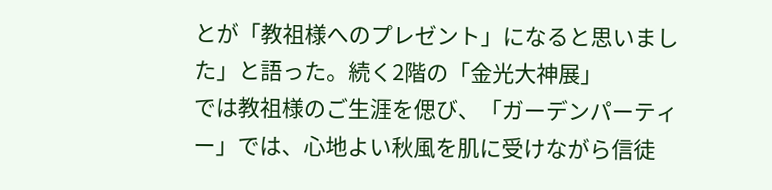とが「教祖様へのプレゼント」になると思いました」と語った。続く2階の「金光大神展」
では教祖様のご生涯を偲び、「ガーデンパーティー」では、心地よい秋風を肌に受けながら信徒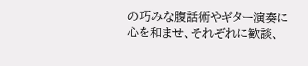の巧みな腹話術やギター演奏に心を和ませ、それぞれに歓談、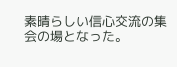素晴らしい信心交流の集会の場となった。